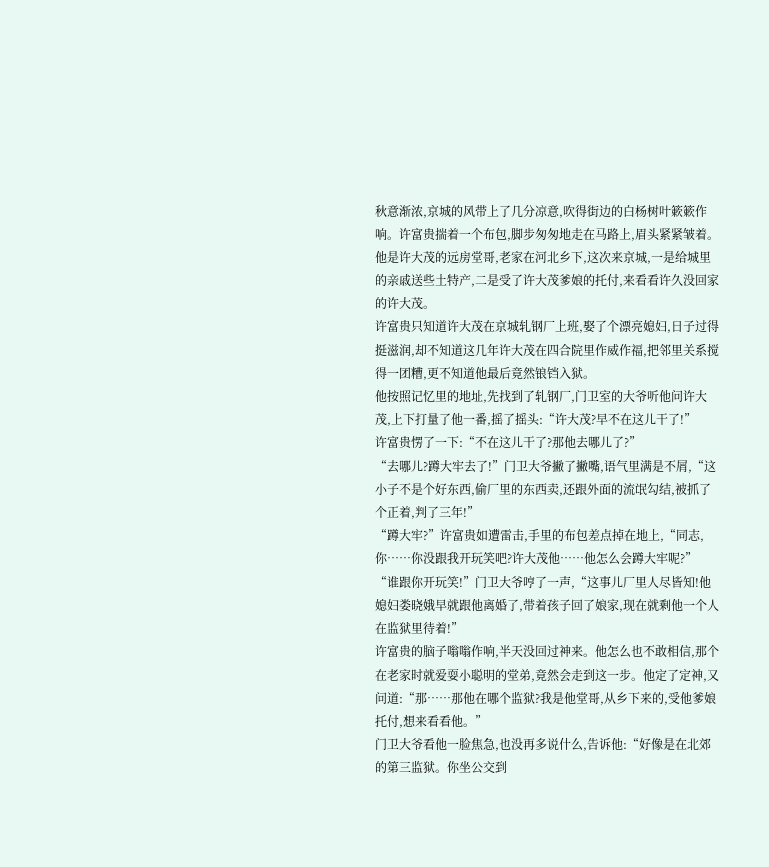秋意渐浓,京城的风带上了几分凉意,吹得街边的白杨树叶簌簌作响。许富贵揣着一个布包,脚步匆匆地走在马路上,眉头紧紧皱着。他是许大茂的远房堂哥,老家在河北乡下,这次来京城,一是给城里的亲戚送些土特产,二是受了许大茂爹娘的托付,来看看许久没回家的许大茂。
许富贵只知道许大茂在京城轧钢厂上班,娶了个漂亮媳妇,日子过得挺滋润,却不知道这几年许大茂在四合院里作威作福,把邻里关系搅得一团糟,更不知道他最后竟然锒铛入狱。
他按照记忆里的地址,先找到了轧钢厂,门卫室的大爷听他问许大茂,上下打量了他一番,摇了摇头:“许大茂?早不在这儿干了!”
许富贵愣了一下:“不在这儿干了?那他去哪儿了?”
“去哪儿?蹲大牢去了!”门卫大爷撇了撇嘴,语气里满是不屑,“这小子不是个好东西,偷厂里的东西卖,还跟外面的流氓勾结,被抓了个正着,判了三年!”
“蹲大牢?”许富贵如遭雷击,手里的布包差点掉在地上,“同志,你……你没跟我开玩笑吧?许大茂他……他怎么会蹲大牢呢?”
“谁跟你开玩笑!”门卫大爷哼了一声,“这事儿厂里人尽皆知!他媳妇娄晓娥早就跟他离婚了,带着孩子回了娘家,现在就剩他一个人在监狱里待着!”
许富贵的脑子嗡嗡作响,半天没回过神来。他怎么也不敢相信,那个在老家时就爱耍小聪明的堂弟,竟然会走到这一步。他定了定神,又问道:“那……那他在哪个监狱?我是他堂哥,从乡下来的,受他爹娘托付,想来看看他。”
门卫大爷看他一脸焦急,也没再多说什么,告诉他:“好像是在北郊的第三监狱。你坐公交到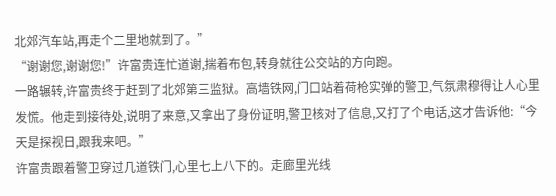北郊汽车站,再走个二里地就到了。”
“谢谢您,谢谢您!”许富贵连忙道谢,揣着布包,转身就往公交站的方向跑。
一路辗转,许富贵终于赶到了北郊第三监狱。高墙铁网,门口站着荷枪实弹的警卫,气氛肃穆得让人心里发慌。他走到接待处,说明了来意,又拿出了身份证明,警卫核对了信息,又打了个电话,这才告诉他:“今天是探视日,跟我来吧。”
许富贵跟着警卫穿过几道铁门,心里七上八下的。走廊里光线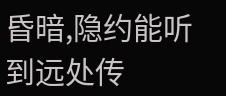昏暗,隐约能听到远处传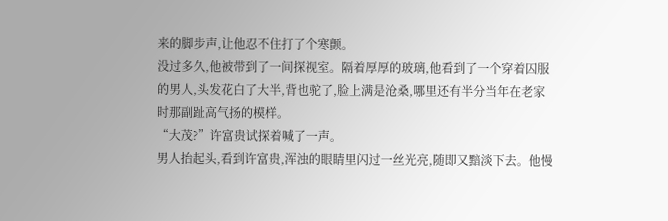来的脚步声,让他忍不住打了个寒颤。
没过多久,他被带到了一间探视室。隔着厚厚的玻璃,他看到了一个穿着囚服的男人,头发花白了大半,背也驼了,脸上满是沧桑,哪里还有半分当年在老家时那副趾高气扬的模样。
“大茂?”许富贵试探着喊了一声。
男人抬起头,看到许富贵,浑浊的眼睛里闪过一丝光亮,随即又黯淡下去。他慢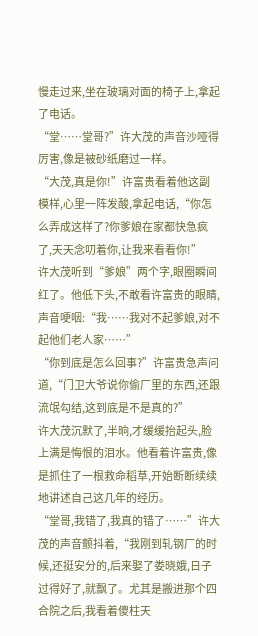慢走过来,坐在玻璃对面的椅子上,拿起了电话。
“堂……堂哥?”许大茂的声音沙哑得厉害,像是被砂纸磨过一样。
“大茂,真是你!”许富贵看着他这副模样,心里一阵发酸,拿起电话,“你怎么弄成这样了?你爹娘在家都快急疯了,天天念叨着你,让我来看看你!”
许大茂听到“爹娘”两个字,眼圈瞬间红了。他低下头,不敢看许富贵的眼睛,声音哽咽:“我……我对不起爹娘,对不起他们老人家……”
“你到底是怎么回事?”许富贵急声问道,“门卫大爷说你偷厂里的东西,还跟流氓勾结,这到底是不是真的?”
许大茂沉默了,半晌,才缓缓抬起头,脸上满是悔恨的泪水。他看着许富贵,像是抓住了一根救命稻草,开始断断续续地讲述自己这几年的经历。
“堂哥,我错了,我真的错了……”许大茂的声音颤抖着,“我刚到轧钢厂的时候,还挺安分的,后来娶了娄晓娥,日子过得好了,就飘了。尤其是搬进那个四合院之后,我看着傻柱天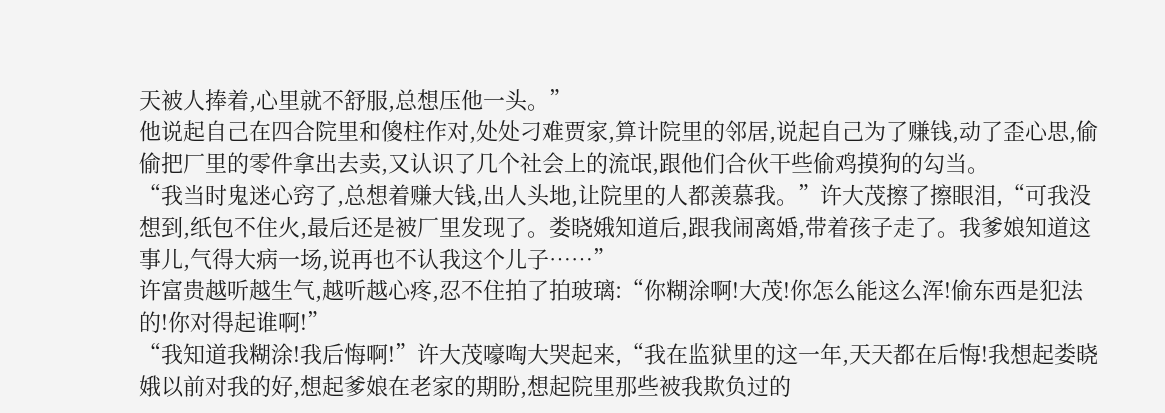天被人捧着,心里就不舒服,总想压他一头。”
他说起自己在四合院里和傻柱作对,处处刁难贾家,算计院里的邻居,说起自己为了赚钱,动了歪心思,偷偷把厂里的零件拿出去卖,又认识了几个社会上的流氓,跟他们合伙干些偷鸡摸狗的勾当。
“我当时鬼迷心窍了,总想着赚大钱,出人头地,让院里的人都羡慕我。”许大茂擦了擦眼泪,“可我没想到,纸包不住火,最后还是被厂里发现了。娄晓娥知道后,跟我闹离婚,带着孩子走了。我爹娘知道这事儿,气得大病一场,说再也不认我这个儿子……”
许富贵越听越生气,越听越心疼,忍不住拍了拍玻璃:“你糊涂啊!大茂!你怎么能这么浑!偷东西是犯法的!你对得起谁啊!”
“我知道我糊涂!我后悔啊!”许大茂嚎啕大哭起来,“我在监狱里的这一年,天天都在后悔!我想起娄晓娥以前对我的好,想起爹娘在老家的期盼,想起院里那些被我欺负过的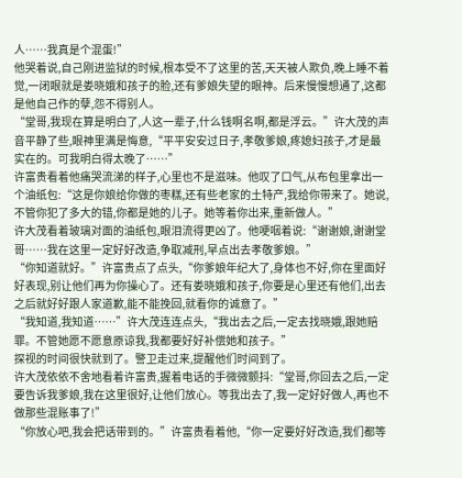人……我真是个混蛋!”
他哭着说,自己刚进监狱的时候,根本受不了这里的苦,天天被人欺负,晚上睡不着觉,一闭眼就是娄晓娥和孩子的脸,还有爹娘失望的眼神。后来慢慢想通了,这都是他自己作的孽,怨不得别人。
“堂哥,我现在算是明白了,人这一辈子,什么钱啊名啊,都是浮云。”许大茂的声音平静了些,眼神里满是悔意,“平平安安过日子,孝敬爹娘,疼媳妇孩子,才是最实在的。可我明白得太晚了……”
许富贵看着他痛哭流涕的样子,心里也不是滋味。他叹了口气,从布包里拿出一个油纸包:“这是你娘给你做的枣糕,还有些老家的土特产,我给你带来了。她说,不管你犯了多大的错,你都是她的儿子。她等着你出来,重新做人。”
许大茂看着玻璃对面的油纸包,眼泪流得更凶了。他哽咽着说:“谢谢娘,谢谢堂哥……我在这里一定好好改造,争取减刑,早点出去孝敬爹娘。”
“你知道就好。”许富贵点了点头,“你爹娘年纪大了,身体也不好,你在里面好好表现,别让他们再为你操心了。还有娄晓娥和孩子,你要是心里还有他们,出去之后就好好跟人家道歉,能不能挽回,就看你的诚意了。”
“我知道,我知道……”许大茂连连点头,“我出去之后,一定去找晓娥,跟她赔罪。不管她愿不愿意原谅我,我都要好好补偿她和孩子。”
探视的时间很快就到了。警卫走过来,提醒他们时间到了。
许大茂依依不舍地看着许富贵,握着电话的手微微颤抖:“堂哥,你回去之后,一定要告诉我爹娘,我在这里很好,让他们放心。等我出去了,我一定好好做人,再也不做那些混账事了!”
“你放心吧,我会把话带到的。”许富贵看着他,“你一定要好好改造,我们都等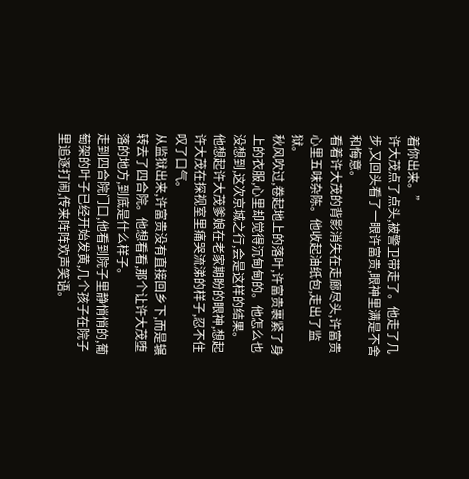着你出来。”
许大茂点了点头,被警卫带走了。他走了几步,又回头看了一眼许富贵,眼神里满是不舍和悔意。
看着许大茂的背影消失在走廊尽头,许富贵心里五味杂陈。他收起油纸包,走出了监狱。
秋风吹过,卷起地上的落叶,许富贵裹紧了身上的衣服,心里却觉得沉甸甸的。他怎么也没想到,这次京城之行,会是这样的结果。
他想起许大茂爹娘在老家期盼的眼神,想起许大茂在探视室里痛哭流涕的样子,忍不住叹了口气。
从监狱出来,许富贵没有直接回乡下,而是辗转去了四合院。他想看看,那个让许大茂堕落的地方,到底是什么样子。
走到四合院门口,他看到院子里静悄悄的,葡萄架的叶子已经开始发黄,几个孩子在院子里追逐打闹,传来阵阵欢声笑语。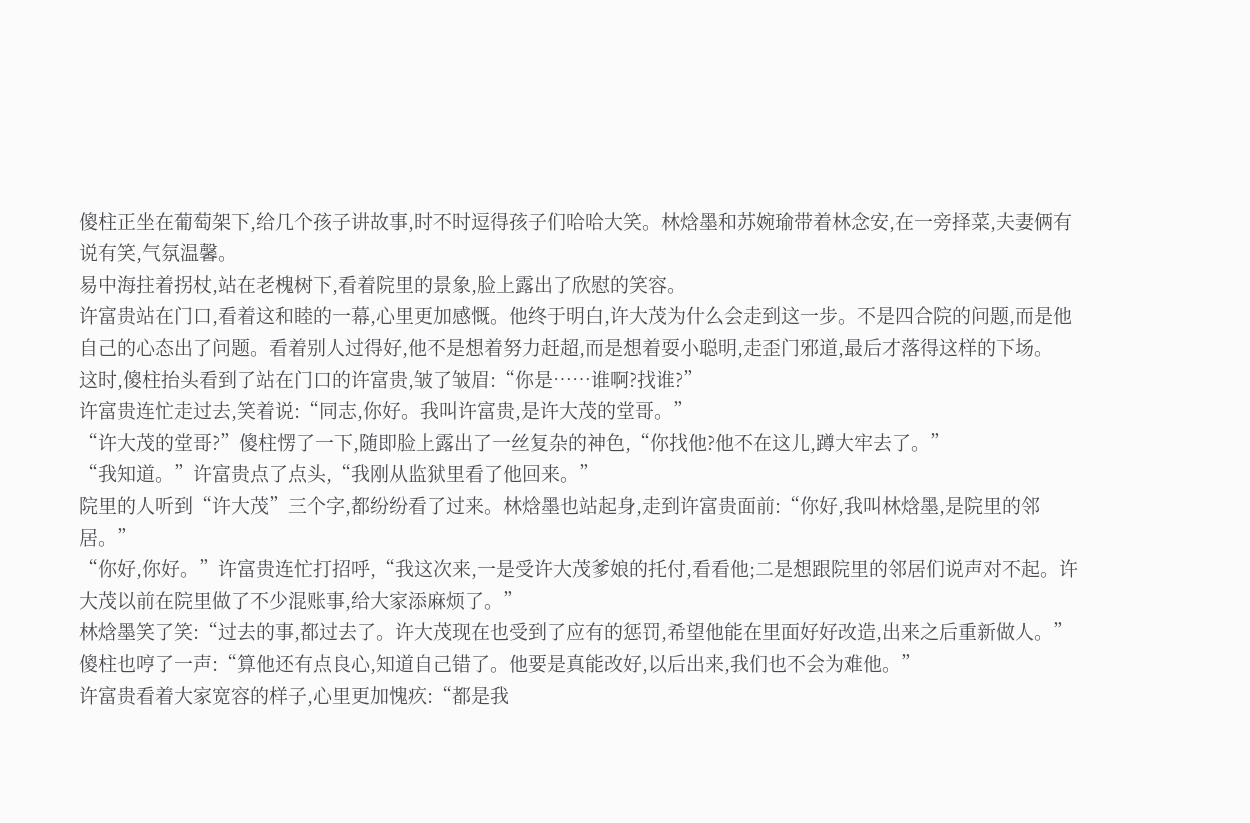傻柱正坐在葡萄架下,给几个孩子讲故事,时不时逗得孩子们哈哈大笑。林焓墨和苏婉瑜带着林念安,在一旁择菜,夫妻俩有说有笑,气氛温馨。
易中海拄着拐杖,站在老槐树下,看着院里的景象,脸上露出了欣慰的笑容。
许富贵站在门口,看着这和睦的一幕,心里更加感慨。他终于明白,许大茂为什么会走到这一步。不是四合院的问题,而是他自己的心态出了问题。看着别人过得好,他不是想着努力赶超,而是想着耍小聪明,走歪门邪道,最后才落得这样的下场。
这时,傻柱抬头看到了站在门口的许富贵,皱了皱眉:“你是……谁啊?找谁?”
许富贵连忙走过去,笑着说:“同志,你好。我叫许富贵,是许大茂的堂哥。”
“许大茂的堂哥?”傻柱愣了一下,随即脸上露出了一丝复杂的神色,“你找他?他不在这儿,蹲大牢去了。”
“我知道。”许富贵点了点头,“我刚从监狱里看了他回来。”
院里的人听到“许大茂”三个字,都纷纷看了过来。林焓墨也站起身,走到许富贵面前:“你好,我叫林焓墨,是院里的邻居。”
“你好,你好。”许富贵连忙打招呼,“我这次来,一是受许大茂爹娘的托付,看看他;二是想跟院里的邻居们说声对不起。许大茂以前在院里做了不少混账事,给大家添麻烦了。”
林焓墨笑了笑:“过去的事,都过去了。许大茂现在也受到了应有的惩罚,希望他能在里面好好改造,出来之后重新做人。”
傻柱也哼了一声:“算他还有点良心,知道自己错了。他要是真能改好,以后出来,我们也不会为难他。”
许富贵看着大家宽容的样子,心里更加愧疚:“都是我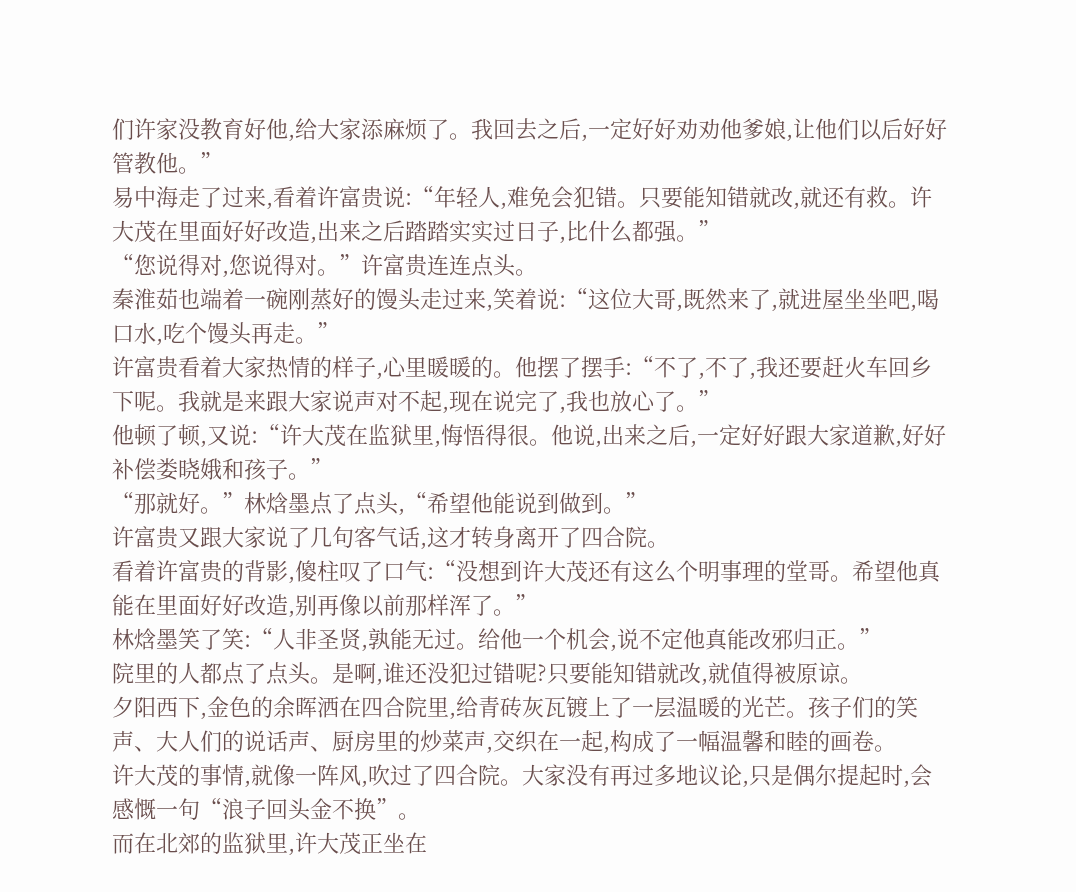们许家没教育好他,给大家添麻烦了。我回去之后,一定好好劝劝他爹娘,让他们以后好好管教他。”
易中海走了过来,看着许富贵说:“年轻人,难免会犯错。只要能知错就改,就还有救。许大茂在里面好好改造,出来之后踏踏实实过日子,比什么都强。”
“您说得对,您说得对。”许富贵连连点头。
秦淮茹也端着一碗刚蒸好的馒头走过来,笑着说:“这位大哥,既然来了,就进屋坐坐吧,喝口水,吃个馒头再走。”
许富贵看着大家热情的样子,心里暖暖的。他摆了摆手:“不了,不了,我还要赶火车回乡下呢。我就是来跟大家说声对不起,现在说完了,我也放心了。”
他顿了顿,又说:“许大茂在监狱里,悔悟得很。他说,出来之后,一定好好跟大家道歉,好好补偿娄晓娥和孩子。”
“那就好。”林焓墨点了点头,“希望他能说到做到。”
许富贵又跟大家说了几句客气话,这才转身离开了四合院。
看着许富贵的背影,傻柱叹了口气:“没想到许大茂还有这么个明事理的堂哥。希望他真能在里面好好改造,别再像以前那样浑了。”
林焓墨笑了笑:“人非圣贤,孰能无过。给他一个机会,说不定他真能改邪归正。”
院里的人都点了点头。是啊,谁还没犯过错呢?只要能知错就改,就值得被原谅。
夕阳西下,金色的余晖洒在四合院里,给青砖灰瓦镀上了一层温暖的光芒。孩子们的笑声、大人们的说话声、厨房里的炒菜声,交织在一起,构成了一幅温馨和睦的画卷。
许大茂的事情,就像一阵风,吹过了四合院。大家没有再过多地议论,只是偶尔提起时,会感慨一句“浪子回头金不换”。
而在北郊的监狱里,许大茂正坐在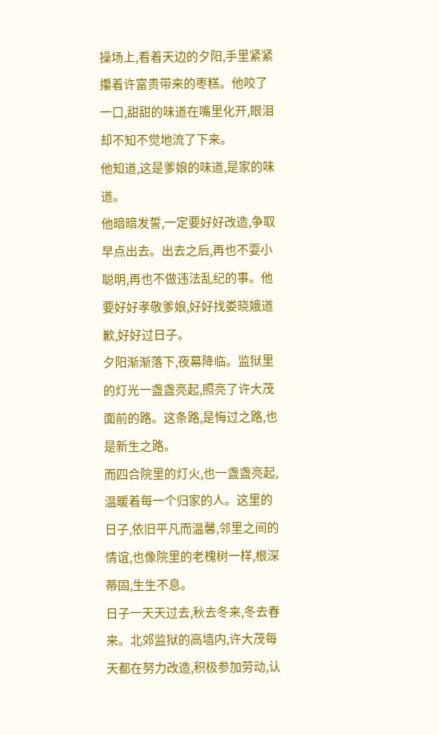操场上,看着天边的夕阳,手里紧紧攥着许富贵带来的枣糕。他咬了一口,甜甜的味道在嘴里化开,眼泪却不知不觉地流了下来。
他知道,这是爹娘的味道,是家的味道。
他暗暗发誓,一定要好好改造,争取早点出去。出去之后,再也不耍小聪明,再也不做违法乱纪的事。他要好好孝敬爹娘,好好找娄晓娥道歉,好好过日子。
夕阳渐渐落下,夜幕降临。监狱里的灯光一盏盏亮起,照亮了许大茂面前的路。这条路,是悔过之路,也是新生之路。
而四合院里的灯火,也一盏盏亮起,温暖着每一个归家的人。这里的日子,依旧平凡而温馨,邻里之间的情谊,也像院里的老槐树一样,根深蒂固,生生不息。
日子一天天过去,秋去冬来,冬去春来。北郊监狱的高墙内,许大茂每天都在努力改造,积极参加劳动,认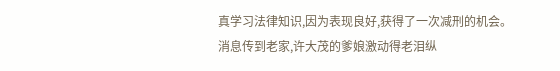真学习法律知识,因为表现良好,获得了一次减刑的机会。
消息传到老家,许大茂的爹娘激动得老泪纵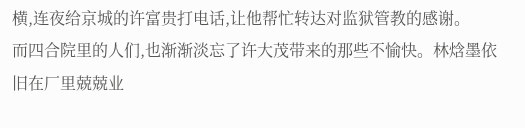横,连夜给京城的许富贵打电话,让他帮忙转达对监狱管教的感谢。
而四合院里的人们,也渐渐淡忘了许大茂带来的那些不愉快。林焓墨依旧在厂里兢兢业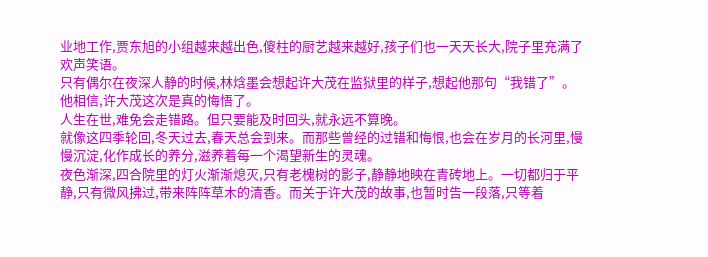业地工作,贾东旭的小组越来越出色,傻柱的厨艺越来越好,孩子们也一天天长大,院子里充满了欢声笑语。
只有偶尔在夜深人静的时候,林焓墨会想起许大茂在监狱里的样子,想起他那句“我错了”。他相信,许大茂这次是真的悔悟了。
人生在世,难免会走错路。但只要能及时回头,就永远不算晚。
就像这四季轮回,冬天过去,春天总会到来。而那些曾经的过错和悔恨,也会在岁月的长河里,慢慢沉淀,化作成长的养分,滋养着每一个渴望新生的灵魂。
夜色渐深,四合院里的灯火渐渐熄灭,只有老槐树的影子,静静地映在青砖地上。一切都归于平静,只有微风拂过,带来阵阵草木的清香。而关于许大茂的故事,也暂时告一段落,只等着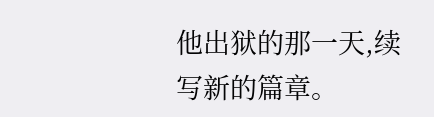他出狱的那一天,续写新的篇章。